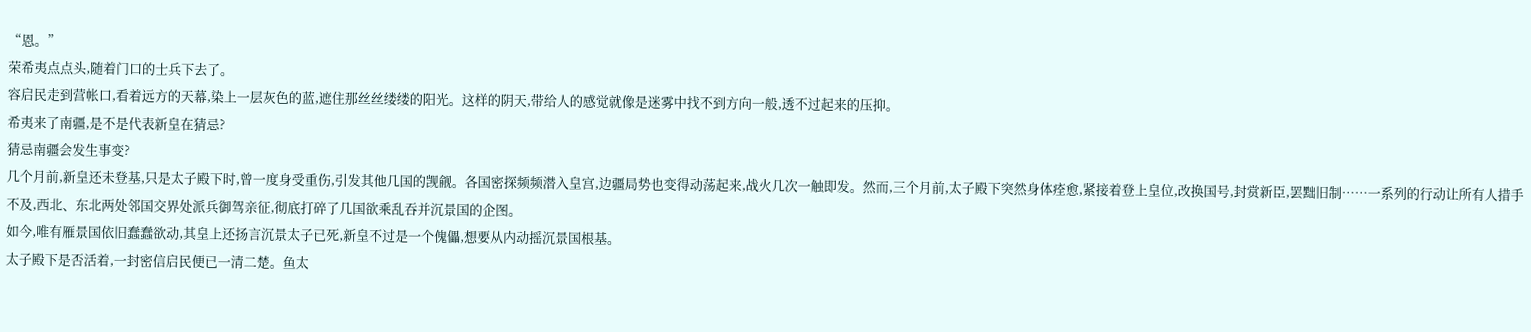“恩。”
荣希夷点点头,随着门口的士兵下去了。
容启民走到营帐口,看着远方的天幕,染上一层灰色的蓝,遮住那丝丝缕缕的阳光。这样的阴天,带给人的感觉就像是迷雾中找不到方向一般,透不过起来的压抑。
希夷来了南疆,是不是代表新皇在猜忌?
猜忌南疆会发生事变?
几个月前,新皇还未登基,只是太子殿下时,曾一度身受重伤,引发其他几国的觊觎。各国密探频频潜入皇宫,边疆局势也变得动荡起来,战火几次一触即发。然而,三个月前,太子殿下突然身体痊愈,紧接着登上皇位,改换国号,封赏新臣,罢黜旧制……一系列的行动让所有人措手不及,西北、东北两处邻国交界处派兵御驾亲征,彻底打碎了几国欲乘乱吞并沉景国的企图。
如今,唯有雁景国依旧蠢蠢欲动,其皇上还扬言沉景太子已死,新皇不过是一个傀儡,想要从内动摇沉景国根基。
太子殿下是否活着,一封密信启民便已一清二楚。鱼太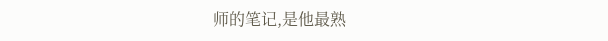师的笔记,是他最熟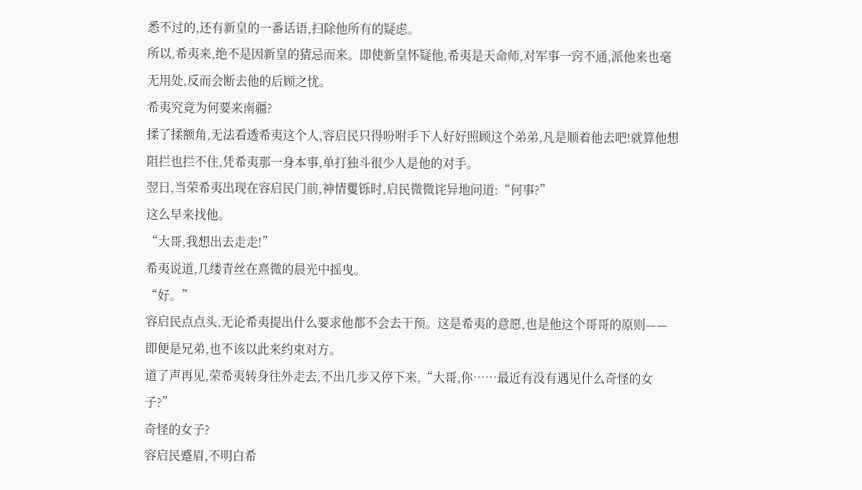悉不过的,还有新皇的一番话语,扫除他所有的疑虑。
所以,希夷来,绝不是因新皇的猜忌而来。即使新皇怀疑他,希夷是天命师,对军事一窍不通,派他来也毫无用处,反而会断去他的后顾之忧。
希夷究竟为何要来南疆?
揉了揉额角,无法看透希夷这个人,容启民只得吩咐手下人好好照顾这个弟弟,凡是顺着他去吧!就算他想阻拦也拦不住,凭希夷那一身本事,单打独斗很少人是他的对手。
翌日,当荣希夷出现在容启民门前,神情矍铄时,启民微微诧异地问道:“何事?”
这么早来找他。
“大哥,我想出去走走!”
希夷说道,几缕青丝在熹微的晨光中摇曳。
“好。”
容启民点点头,无论希夷提出什么要求他都不会去干预。这是希夷的意愿,也是他这个哥哥的原则——即便是兄弟,也不该以此来约束对方。
道了声再见,荣希夷转身往外走去,不出几步又停下来,“大哥,你……最近有没有遇见什么奇怪的女子?”
奇怪的女子?
容启民蹙眉,不明白希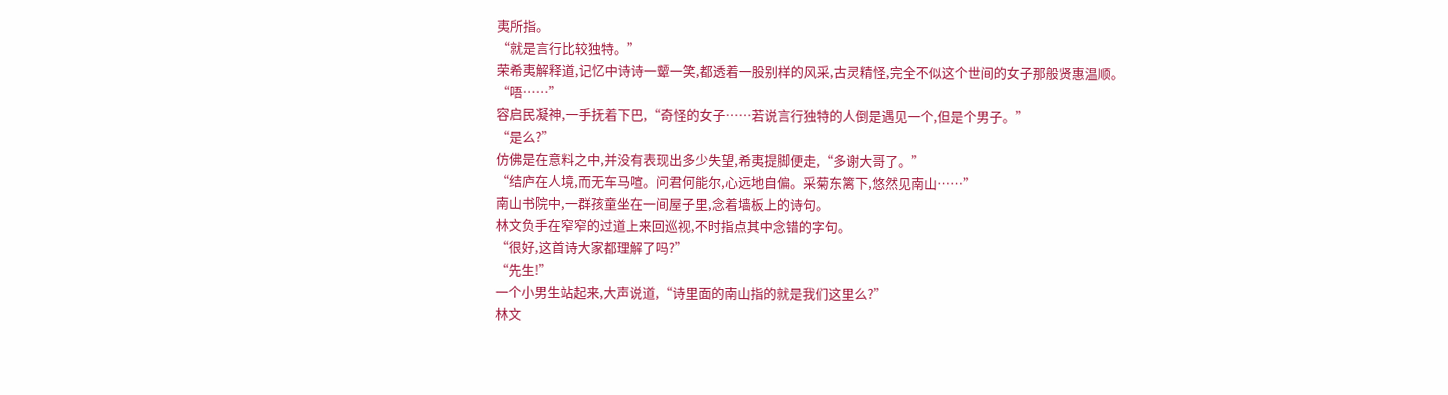夷所指。
“就是言行比较独特。”
荣希夷解释道,记忆中诗诗一颦一笑,都透着一股别样的风采,古灵精怪,完全不似这个世间的女子那般贤惠温顺。
“唔……”
容启民凝神,一手抚着下巴,“奇怪的女子……若说言行独特的人倒是遇见一个,但是个男子。”
“是么?”
仿佛是在意料之中,并没有表现出多少失望,希夷提脚便走,“多谢大哥了。”
“结庐在人境,而无车马喧。问君何能尔,心远地自偏。采菊东篱下,悠然见南山……”
南山书院中,一群孩童坐在一间屋子里,念着墙板上的诗句。
林文负手在窄窄的过道上来回巡视,不时指点其中念错的字句。
“很好,这首诗大家都理解了吗?”
“先生!”
一个小男生站起来,大声说道,“诗里面的南山指的就是我们这里么?”
林文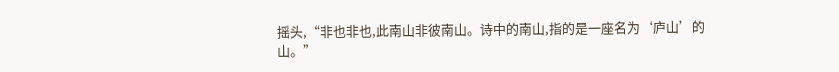摇头,“非也非也,此南山非彼南山。诗中的南山,指的是一座名为‘庐山’的山。”